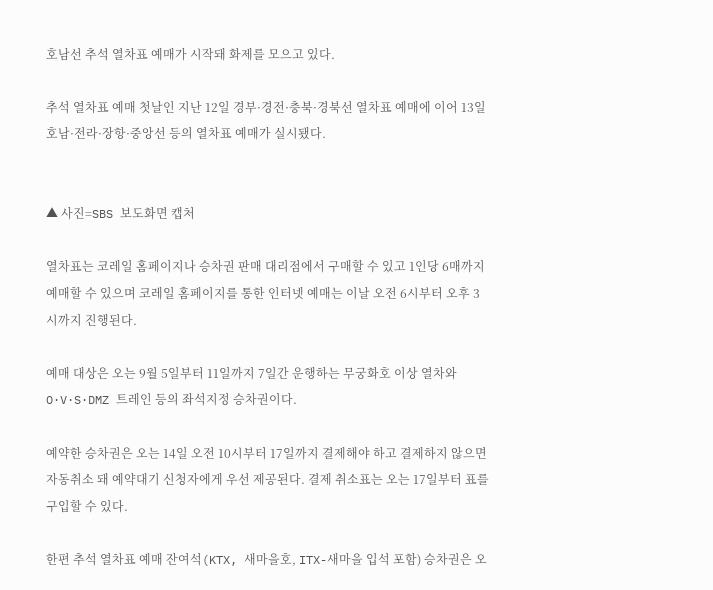호남선 추석 열차표 예매가 시작돼 화제를 모으고 있다.

추석 열차표 예매 첫날인 지난 12일 경부·경전·충북·경북선 열차표 예매에 이어 13일 호남·전라·장항·중앙선 등의 열차표 예매가 실시됐다.


▲ 사진=SBS 보도화면 캡처

열차표는 코레일 홈페이지나 승차권 판매 대리점에서 구매할 수 있고 1인당 6매까지 예매할 수 있으며 코레일 홈페이지를 통한 인터넷 예매는 이날 오전 6시부터 오후 3시까지 진행된다.

예매 대상은 오는 9월 5일부터 11일까지 7일간 운행하는 무궁화호 이상 열차와 O·V·S·DMZ 트레인 등의 좌석지정 승차권이다.

예약한 승차권은 오는 14일 오전 10시부터 17일까지 결제해야 하고 결제하지 않으면 자동취소 돼 예약대기 신청자에게 우선 제공된다. 결제 취소표는 오는 17일부터 표를 구입할 수 있다.

한편 추석 열차표 예매 잔여석(KTX, 새마을호, ITX-새마을 입석 포함) 승차권은 오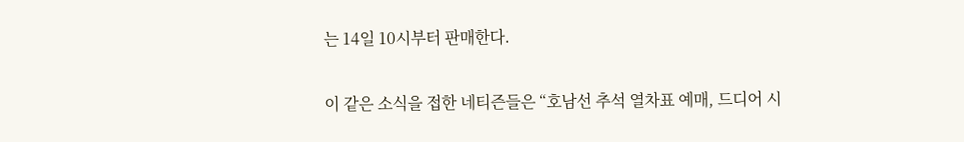는 14일 10시부터 판매한다.

이 같은 소식을 접한 네티즌들은 “호남선 추석 열차표 예매, 드디어 시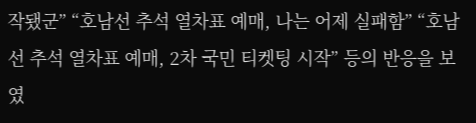작됐군” “호남선 추석 열차표 예매, 나는 어제 실패함” “호남선 추석 열차표 예매, 2차 국민 티켓팅 시작” 등의 반응을 보였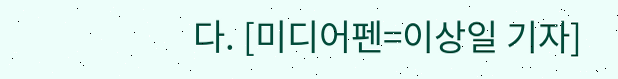다. [미디어펜=이상일 기자]